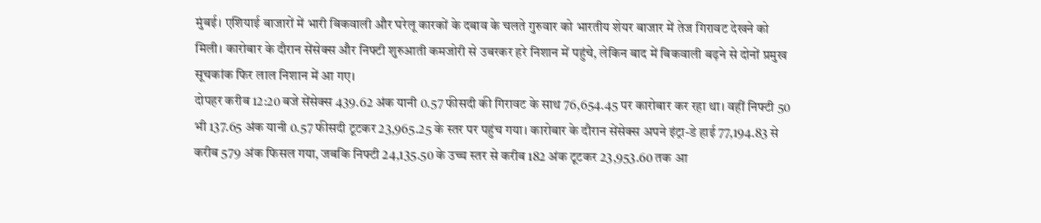मुंबई। एशियाई बाजारों में भारी बिकवाली और घरेलू कारकों के दबाव के चलते गुरुवार को भारतीय शेयर बाजार में तेज गिरावट देखने को मिली। कारोबार के दौरान सेंसेक्स और निफ्टी शुरुआती कमजोरी से उबरकर हरे निशान में पहुंचे, लेकिन बाद में बिकवाली बढ़ने से दोनों प्रमुख सूचकांक फिर लाल निशान में आ गए।
दोपहर करीब 12:20 बजे सेंसेक्स 439.62 अंक यानी 0.57 फीसदी की गिरावट के साथ 76,654.45 पर कारोबार कर रहा था। वहीं निफ्टी 50 भी 137.65 अंक यानी 0.57 फीसदी टूटकर 23,965.25 के स्तर पर पहुंच गया। कारोबार के दौरान सेंसेक्स अपने इंट्रा-डे हाई 77,194.83 से करीब 579 अंक फिसल गया, जबकि निफ्टी 24,135.50 के उच्च स्तर से करीब 182 अंक टूटकर 23,953.60 तक आ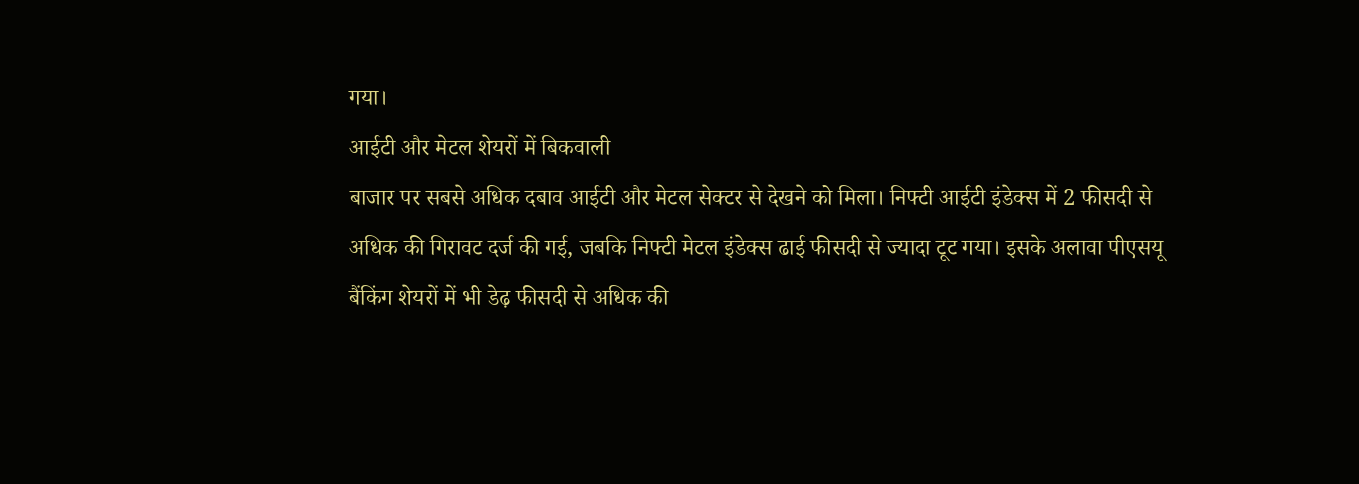गया।
आईटी और मेटल शेयरों में बिकवाली
बाजार पर सबसे अधिक दबाव आईटी और मेटल सेक्टर से देखने को मिला। निफ्टी आईटी इंडेक्स में 2 फीसदी से अधिक की गिरावट दर्ज की गई, जबकि निफ्टी मेटल इंडेक्स ढाई फीसदी से ज्यादा टूट गया। इसके अलावा पीएसयू बैंकिंग शेयरों में भी डेढ़ फीसदी से अधिक की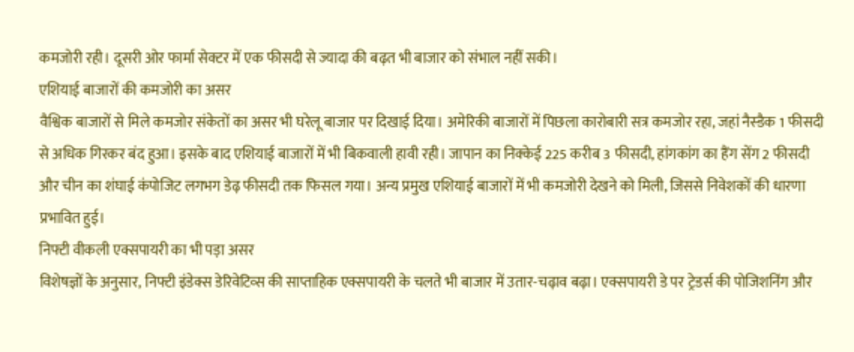कमजोरी रही। दूसरी ओर फार्मा सेक्टर में एक फीसदी से ज्यादा की बढ़त भी बाजार को संभाल नहीं सकी।
एशियाई बाजारों की कमजोरी का असर
वैश्विक बाजारों से मिले कमजोर संकेतों का असर भी घरेलू बाजार पर दिखाई दिया। अमेरिकी बाजारों में पिछला कारोबारी सत्र कमजोर रहा, जहां नैस्डैक 1 फीसदी से अधिक गिरकर बंद हुआ। इसके बाद एशियाई बाजारों में भी बिकवाली हावी रही। जापान का निक्केई 225 करीब 3 फीसदी, हांगकांग का हैंग सेंग 2 फीसदी और चीन का शंघाई कंपोजिट लगभग डेढ़ फीसदी तक फिसल गया। अन्य प्रमुख एशियाई बाजारों में भी कमजोरी देखने को मिली, जिससे निवेशकों की धारणा प्रभावित हुई।
निफ्टी वीकली एक्सपायरी का भी पड़ा असर
विशेषज्ञों के अनुसार, निफ्टी इंडेक्स डेरिवेटिव्स की साप्ताहिक एक्सपायरी के चलते भी बाजार में उतार-चढ़ाव बढ़ा। एक्सपायरी डे पर ट्रेडर्स की पोजिशनिंग और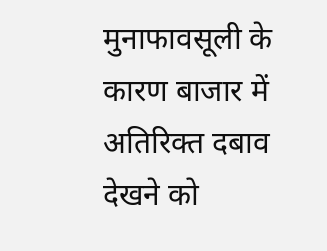मुनाफावसूली के कारण बाजार में अतिरिक्त दबाव देखने को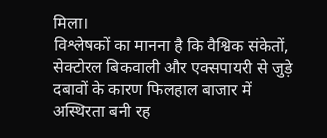मिला।
विश्लेषकों का मानना है कि वैश्विक संकेतों, सेक्टोरल बिकवाली और एक्सपायरी से जुड़े दबावों के कारण फिलहाल बाजार में अस्थिरता बनी रह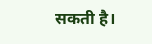सकती है।